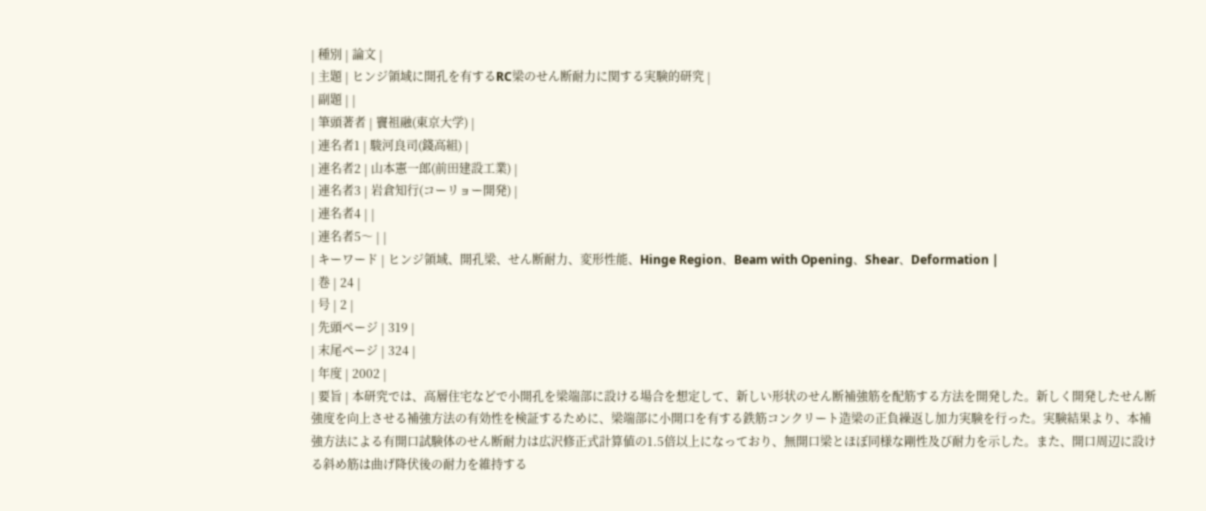| 種別 | 論文 |
| 主題 | ヒンジ領域に開孔を有するRC梁のせん断耐力に関する実験的研究 |
| 副題 | |
| 筆頭著者 | 竇祖融(東京大学) |
| 連名者1 | 駿河良司(錢高組) |
| 連名者2 | 山本憲一郎(前田建設工業) |
| 連名者3 | 岩倉知行(コーリョー開発) |
| 連名者4 | |
| 連名者5〜 | |
| キーワード | ヒンジ領域、開孔梁、せん断耐力、変形性能、Hinge Region、Beam with Opening、Shear、Deformation |
| 巻 | 24 |
| 号 | 2 |
| 先頭ページ | 319 |
| 末尾ページ | 324 |
| 年度 | 2002 |
| 要旨 | 本研究では、高層住宅などで小開孔を梁端部に設ける場合を想定して、新しい形状のせん断補強筋を配筋する方法を開発した。新しく開発したせん断強度を向上させる補強方法の有効性を検証するために、梁端部に小開口を有する鉄筋コンクリート造梁の正負繰返し加力実験を行った。実験結果より、本補強方法による有開口試験体のせん断耐力は広沢修正式計算値の1.5倍以上になっており、無開口梁とほぼ同様な剛性及び耐力を示した。また、開口周辺に設ける斜め筋は曲げ降伏後の耐力を維持する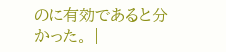のに有効であると分かった。 |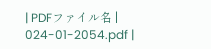| PDFファイル名 | 024-01-2054.pdf |